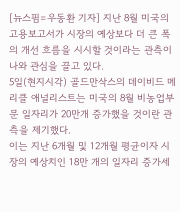[뉴스핌=우동환 기자] 지난 8월 미국의 고용보고서가 시장의 예상보다 더 큰 폭의 개선 흐름을 시시할 것이라는 관측이 나와 관심을 끌고 있다.
5일(현지시각) 골드만삭스의 데이비드 메리클 애널리스트는 미국의 8월 비농업부문 일자리가 20만개 증가했을 것이란 관측을 제기했다.
이는 지난 6개월 및 12개월 평균이자 시장의 예상치인 18만 개의 일자리 증가세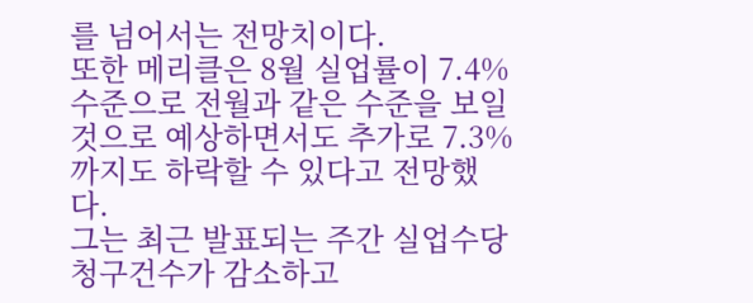를 넘어서는 전망치이다.
또한 메리클은 8월 실업률이 7.4% 수준으로 전월과 같은 수준을 보일 것으로 예상하면서도 추가로 7.3%까지도 하락할 수 있다고 전망했다.
그는 최근 발표되는 주간 실업수당청구건수가 감소하고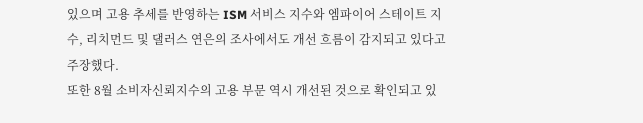있으며 고용 추세를 반영하는 ISM 서비스 지수와 엠파이어 스테이트 지수, 리치먼드 및 댈러스 연은의 조사에서도 개선 흐름이 감지되고 있다고 주장했다.
또한 8월 소비자신뢰지수의 고용 부문 역시 개선된 것으로 확인되고 있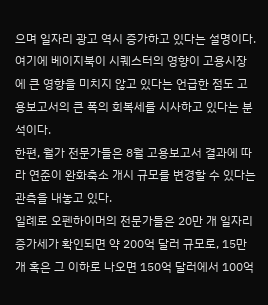으며 일자리 광고 역시 증가하고 있다는 설명이다.
여기에 베이지북이 시퀘스터의 영향이 고용시장에 큰 영향을 미치지 않고 있다는 언급한 점도 고용보고서의 큰 폭의 회복세를 시사하고 있다는 분석이다.
한편, 월가 전문가들은 8월 고용보고서 결과에 따라 연준이 완화축소 개시 규모를 변경할 수 있다는 관측을 내놓고 있다.
일례로 오펜하이머의 전문가들은 20만 개 일자리 증가세가 확인되면 약 200억 달러 규모로, 15만 개 혹은 그 이하로 나오면 150억 달러에서 100억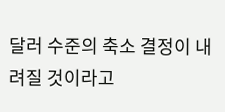달러 수준의 축소 결정이 내려질 것이라고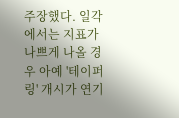주장했다. 일각에서는 지표가 나쁘게 나올 경우 아예 '테이퍼링' 개시가 연기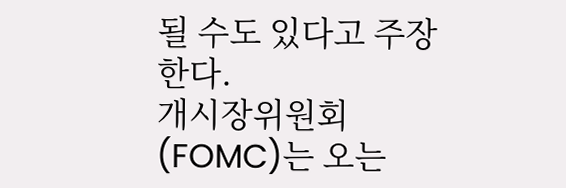될 수도 있다고 주장한다.
개시장위원회(FOMC)는 오는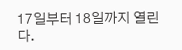17일부터 18일까지 열린다.